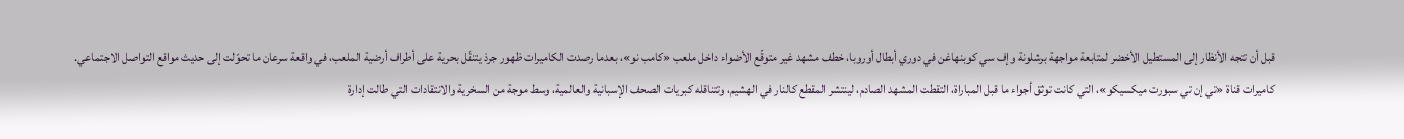قبل أن تتجه الأنظار إلى المستطيل الأخضر لمتابعة مواجهة برشلونة وإف سي كوبنهاغن في دوري أبطال أوروبا، خطف مشهد غير متوقّع الأضواء داخل ملعب «كامب نو»، بعدما رصدت الكاميرات ظهور جرذ يتنقّل بحرية على أطراف أرضية الملعب، في واقعة سرعان ما تحوّلت إلى حديث مواقع التواصل الاجتماعي.
كاميرات قناة «تي إن تي سبورت ميكسيكو»، التي كانت توثق أجواء ما قبل المباراة، التقطت المشهد الصادم، لينتشر المقطع كالنار في الهشيم، وتتناقله كبريات الصحف الإسبانية والعالمية، وسط موجة من السخرية والانتقادات التي طالت إدارة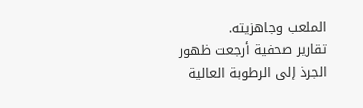الملعب وجاهزيته.
تقارير صحفية أرجعت ظهور الجرذ إلى الرطوبة العالية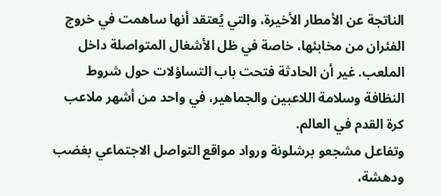الناتجة عن الأمطار الأخيرة، والتي يُعتقد أنها ساهمت في خروج الفئران من مخابئها، خاصة في ظل الأشغال المتواصلة داخل الملعب. غير أن الحادثة فتحت باب التساؤلات حول شروط النظافة وسلامة اللاعبين والجماهير، في واحد من أشهر ملاعب كرة القدم في العالم.
وتفاعل مشجعو برشلونة ورواد مواقع التواصل الاجتماعي بغضب ودهشة،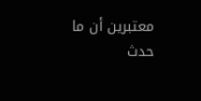معتبرين أن ما حدث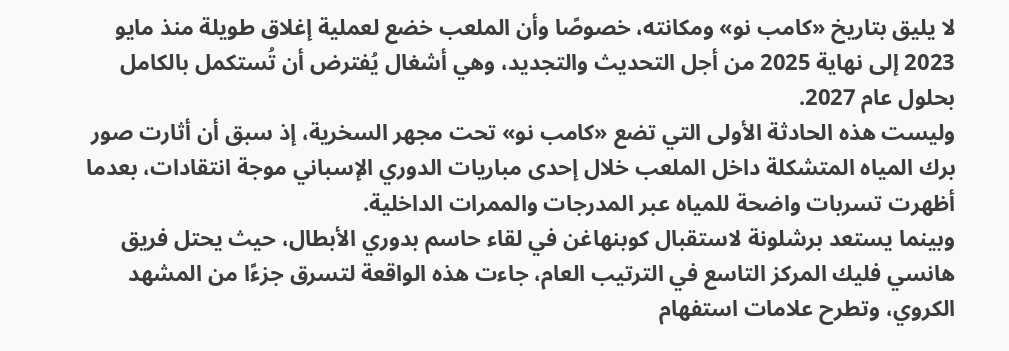لا يليق بتاريخ «كامب نو» ومكانته، خصوصًا وأن الملعب خضع لعملية إغلاق طويلة منذ مايو 2023 إلى نهاية 2025 من أجل التحديث والتجديد، وهي أشغال يُفترض أن تُستكمل بالكامل بحلول عام 2027.
وليست هذه الحادثة الأولى التي تضع «كامب نو» تحت مجهر السخرية، إذ سبق أن أثارت صور برك المياه المتشكلة داخل الملعب خلال إحدى مباريات الدوري الإسباني موجة انتقادات، بعدما أظهرت تسربات واضحة للمياه عبر المدرجات والممرات الداخلية.
وبينما يستعد برشلونة لاستقبال كوبنهاغن في لقاء حاسم بدوري الأبطال، حيث يحتل فريق هانسي فليك المركز التاسع في الترتيب العام، جاءت هذه الواقعة لتسرق جزءًا من المشهد الكروي، وتطرح علامات استفهام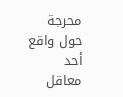محرجة حول واقع أحد معاقل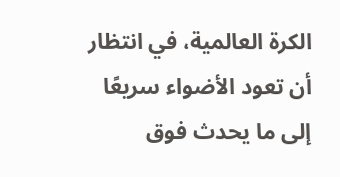الكرة العالمية، في انتظار أن تعود الأضواء سريعًا إلى ما يحدث فوق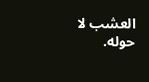العشب لا حوله.